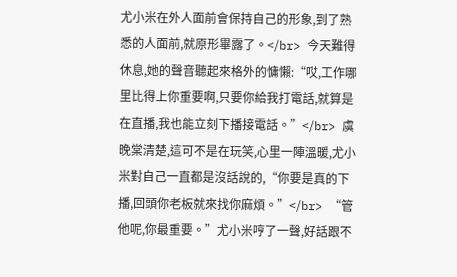尤小米在外人面前會保持自己的形象,到了熟悉的人面前,就原形畢露了。</br> 今天難得休息,她的聲音聽起來格外的慵懶:“哎,工作哪里比得上你重要啊,只要你給我打電話,就算是在直播,我也能立刻下播接電話。”</br> 虞晚棠清楚,這可不是在玩笑,心里一陣溫暖,尤小米對自己一直都是沒話說的,“你要是真的下播,回頭你老板就來找你麻煩。”</br> “管他呢,你最重要。”尤小米哼了一聲,好話跟不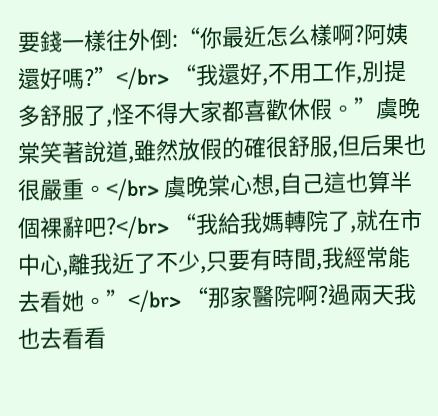要錢一樣往外倒:“你最近怎么樣啊?阿姨還好嗎?”</br> “我還好,不用工作,別提多舒服了,怪不得大家都喜歡休假。”虞晚棠笑著說道,雖然放假的確很舒服,但后果也很嚴重。</br> 虞晚棠心想,自己這也算半個裸辭吧?</br> “我給我媽轉院了,就在市中心,離我近了不少,只要有時間,我經常能去看她。”</br> “那家醫院啊?過兩天我也去看看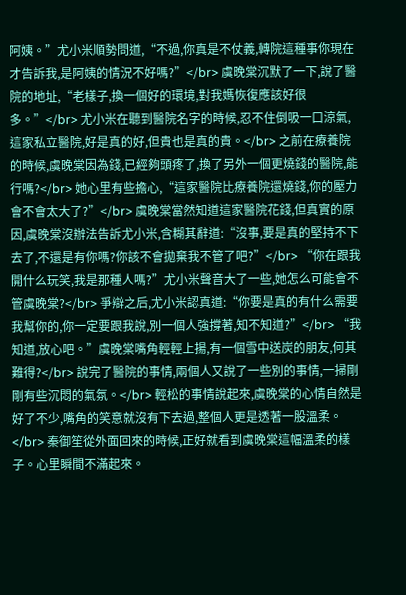阿姨。”尤小米順勢問道,“不過,你真是不仗義,轉院這種事你現在才告訴我,是阿姨的情況不好嗎?”</br> 虞晚棠沉默了一下,說了醫院的地址,“老樣子,換一個好的環境,對我媽恢復應該好很多。”</br> 尤小米在聽到醫院名字的時候,忍不住倒吸一口涼氣,這家私立醫院,好是真的好,但貴也是真的貴。</br> 之前在療養院的時候,虞晚棠因為錢,已經夠頭疼了,換了另外一個更燒錢的醫院,能行嗎?</br> 她心里有些擔心,“這家醫院比療養院還燒錢,你的壓力會不會太大了?”</br> 虞晚棠當然知道這家醫院花錢,但真實的原因,虞晚棠沒辦法告訴尤小米,含糊其辭道:“沒事,要是真的堅持不下去了,不還是有你嗎?你該不會拋棄我不管了吧?”</br> “你在跟我開什么玩笑,我是那種人嗎?”尤小米聲音大了一些,她怎么可能會不管虞晚棠?</br> 爭辯之后,尤小米認真道:“你要是真的有什么需要我幫你的,你一定要跟我說,別一個人強撐著,知不知道?”</br> “我知道,放心吧。”虞晚棠嘴角輕輕上揚,有一個雪中送炭的朋友,何其難得?</br> 說完了醫院的事情,兩個人又說了一些別的事情,一掃剛剛有些沉悶的氣氛。</br> 輕松的事情說起來,虞晚棠的心情自然是好了不少,嘴角的笑意就沒有下去過,整個人更是透著一股溫柔。</br> 秦御笙從外面回來的時候,正好就看到虞晚棠這幅溫柔的樣子。心里瞬間不滿起來。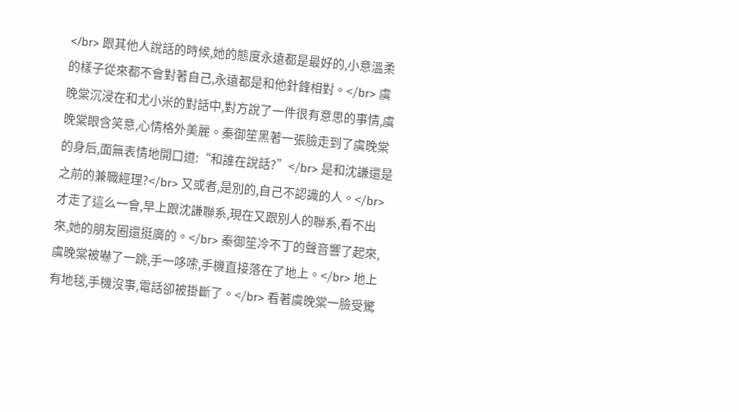</br> 跟其他人說話的時候,她的態度永遠都是最好的,小意溫柔的樣子從來都不會對著自己,永遠都是和他針鋒相對。</br> 虞晚棠沉浸在和尤小米的對話中,對方說了一件很有意思的事情,虞晚棠眼含笑意,心情格外美麗。秦御笙黑著一張臉走到了虞晚棠的身后,面無表情地開口道:“和誰在說話?”</br> 是和沈謙還是之前的兼職經理?</br> 又或者,是別的,自己不認識的人。</br> 才走了這么一會,早上跟沈謙聯系,現在又跟別人的聯系,看不出來,她的朋友圈還挺廣的。</br> 秦御笙冷不丁的聲音響了起來,虞晚棠被嚇了一跳,手一哆嗦,手機直接落在了地上。</br> 地上有地毯,手機沒事,電話卻被掛斷了。</br> 看著虞晚棠一臉受驚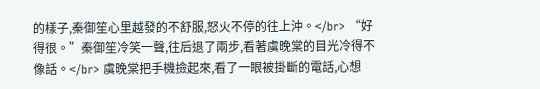的樣子,秦御笙心里越發的不舒服,怒火不停的往上沖。</br> “好得很。”秦御笙冷笑一聲,往后退了兩步,看著虞晚棠的目光冷得不像話。</br> 虞晚棠把手機撿起來,看了一眼被掛斷的電話,心想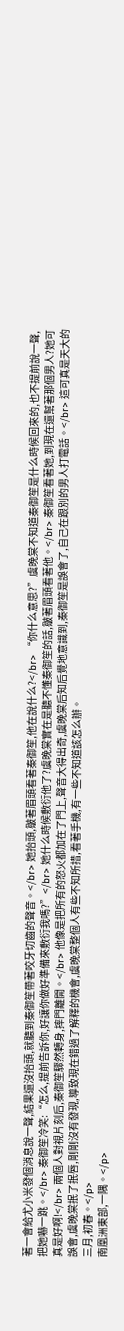著一會給尤小米發個消息說一聲,結果還沒抬頭,就聽到秦御笙帶著咬牙切齒的聲音。</br> 她抬頭,皺著眉頭看著秦御笙,他在說什么?</br> “你什么意思?”虞晚棠不知道秦御笙是什么時候回來的,也不提前說一聲,把她嚇一跳。</br> 秦御笙冷笑:“怎么,提前告訴你,好讓你做好準備來敷衍我嗎?”</br> 她什么時候敷衍他了?虞晚棠實在是聽不懂秦御笙的話,皺著眉頭看著他。</br> 秦御笙看著她,到現在還幫著那個男人?她可真是好啊!</br> 兩個人對視片刻后,秦御笙驟然轉身,摔門離開。</br> 他像是把所有的怒火都加在了門上,聲音大得出奇,虞晚棠后知后覺地意識到,秦御笙是誤會了,自己在跟別的男人打電話。</br> 這可真是天大的誤會,虞晚棠抿了抿唇,剛剛沒有發現,導致現在錯過了解釋的機會,虞晚棠整個人有些不知所措,看著手機,有一些不知道該怎么辦。
三月,初春。</p>
南凰洲東部,一隅。</p>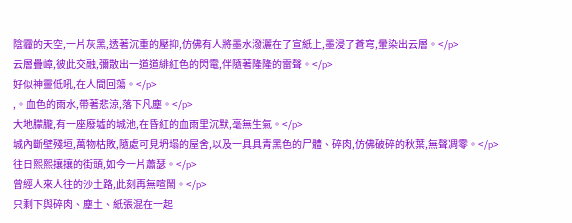陰霾的天空,一片灰黑,透著沉重的壓抑,仿佛有人將墨水潑灑在了宣紙上,墨浸了蒼穹,暈染出云層。</p>
云層疊嶂,彼此交融,彌散出一道道緋紅色的閃電,伴隨著隆隆的雷聲。</p>
好似神靈低吼,在人間回蕩。</p>
,。血色的雨水,帶著悲涼,落下凡塵。</p>
大地朦朧,有一座廢墟的城池,在昏紅的血雨里沉默,毫無生氣。</p>
城內斷壁殘垣,萬物枯敗,隨處可見坍塌的屋舍,以及一具具青黑色的尸體、碎肉,仿佛破碎的秋葉,無聲凋零。</p>
往日熙熙攘攘的街頭,如今一片蕭瑟。</p>
曾經人來人往的沙土路,此刻再無喧鬧。</p>
只剩下與碎肉、塵土、紙張混在一起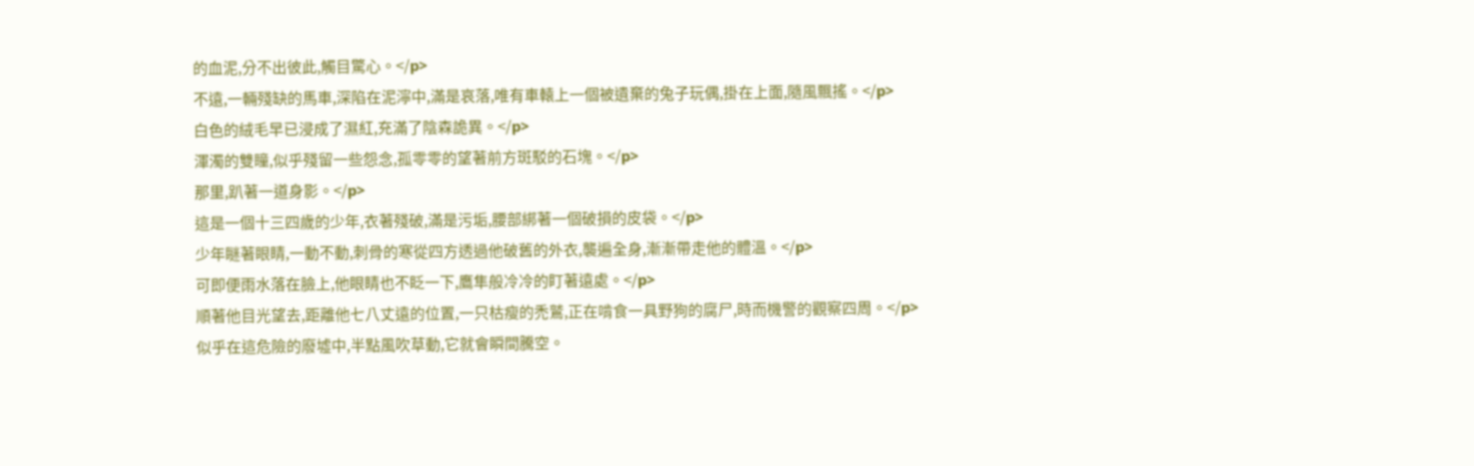的血泥,分不出彼此,觸目驚心。</p>
不遠,一輛殘缺的馬車,深陷在泥濘中,滿是哀落,唯有車轅上一個被遺棄的兔子玩偶,掛在上面,隨風飄搖。</p>
白色的絨毛早已浸成了濕紅,充滿了陰森詭異。</p>
渾濁的雙瞳,似乎殘留一些怨念,孤零零的望著前方斑駁的石塊。</p>
那里,趴著一道身影。</p>
這是一個十三四歲的少年,衣著殘破,滿是污垢,腰部綁著一個破損的皮袋。</p>
少年瞇著眼睛,一動不動,刺骨的寒從四方透過他破舊的外衣,襲遍全身,漸漸帶走他的體溫。</p>
可即便雨水落在臉上,他眼睛也不眨一下,鷹隼般冷冷的盯著遠處。</p>
順著他目光望去,距離他七八丈遠的位置,一只枯瘦的禿鷲,正在啃食一具野狗的腐尸,時而機警的觀察四周。</p>
似乎在這危險的廢墟中,半點風吹草動,它就會瞬間騰空。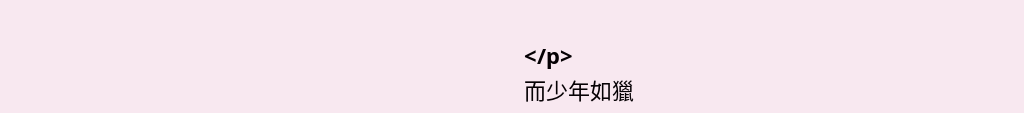</p>
而少年如獵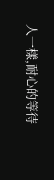人一樣,耐心的等待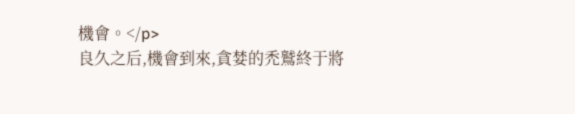機會。</p>
良久之后,機會到來,貪婪的禿鷲終于將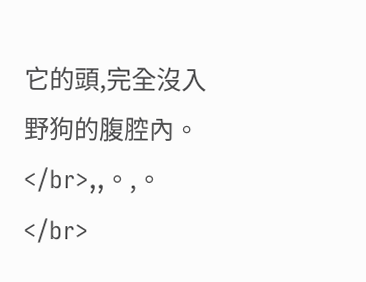它的頭,完全沒入野狗的腹腔內。</br>,,。,。</br>